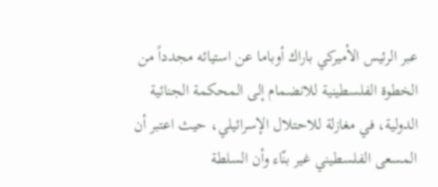عبر الرئيس الأميركي باراك أوباما عن استيائه مجدداً من الخطوة الفلسطينية للانضمام إلى المحكمة الجنائية الدولية، في مغازلة للاحتلال الإسرائيلي، حيث اعتبر أن المسعى الفلسطيني غير بنّاء وأن السلطة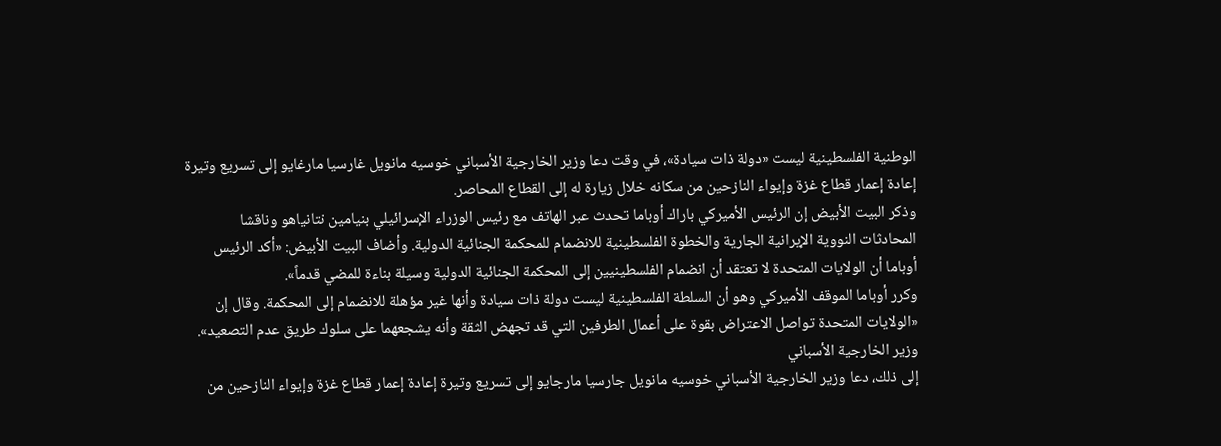الوطنية الفلسطينية ليست «دولة ذات سيادة»، في وقت دعا وزير الخارجية الأسباني خوسيه مانويل غارسيا مارغايو إلى تسريع وتيرة إعادة إعمار قطاع غزة وإيواء النازحين من سكانه خلال زيارة له إلى القطاع المحاصر.
وذكر البيت الأبيض إن الرئيس الأميركي باراك أوباما تحدث عبر الهاتف مع رئيس الوزراء الإسرائيلي بنيامين نتانياهو وناقشا المحادثات النووية الإيرانية الجارية والخطوة الفلسطينية للانضمام للمحكمة الجنائية الدولية. وأضاف البيت الأبيض: «أكد الرئيس أوباما أن الولايات المتحدة لا تعتقد أن انضمام الفلسطينيين إلى المحكمة الجنائية الدولية وسيلة بناءة للمضي قدماً».
وكرر أوباما الموقف الأميركي وهو أن السلطة الفلسطينية ليست دولة ذات سيادة وأنها غير مؤهلة للانضمام إلى المحكمة. وقال إن «الولايات المتحدة تواصل الاعتراض بقوة على أعمال الطرفين التي قد تجهض الثقة وأنه يشجعهما على سلوك طريق عدم التصعيد».
وزير الخارجية الأسباني
إلى ذلك، دعا وزير الخارجية الأسباني خوسيه مانويل جارسيا مارجايو إلى تسريع وتيرة إعادة إعمار قطاع غزة وإيواء النازحين من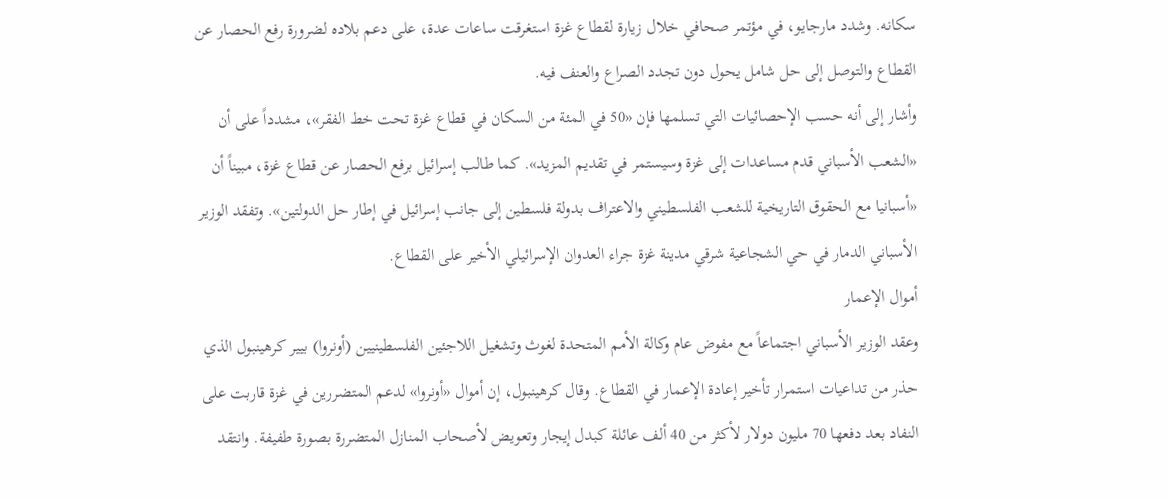سكانه. وشدد مارجايو، في مؤتمر صحافي خلال زيارة لقطاع غزة استغرقت ساعات عدة، على دعم بلاده لضرورة رفع الحصار عن القطاع والتوصل إلى حل شامل يحول دون تجدد الصراع والعنف فيه.
وأشار إلى أنه حسب الإحصائيات التي تسلمها فإن «50 في المئة من السكان في قطاع غزة تحت خط الفقر»، مشدداً على أن «الشعب الأسباني قدم مساعدات إلى غزة وسيستمر في تقديم المزيد». كما طالب إسرائيل برفع الحصار عن قطاع غزة، مبيناً أن «أسبانيا مع الحقوق التاريخية للشعب الفلسطيني والاعتراف بدولة فلسطين إلى جانب إسرائيل في إطار حل الدولتين». وتفقد الوزير الأسباني الدمار في حي الشجاعية شرقي مدينة غزة جراء العدوان الإسرائيلي الأخير على القطاع.
أموال الإعمار
وعقد الوزير الأسباني اجتماعاً مع مفوض عام وكالة الأمم المتحدة لغوث وتشغيل اللاجئين الفلسطينيين (أونروا) بيير كرهينبول الذي حذر من تداعيات استمرار تأخير إعادة الإعمار في القطاع. وقال كرهينبول، إن أموال «أونروا» لدعم المتضررين في غزة قاربت على النفاد بعد دفعها 70 مليون دولار لأكثر من 40 ألف عائلة كبدل إيجار وتعويض لأصحاب المنازل المتضررة بصورة طفيفة. وانتقد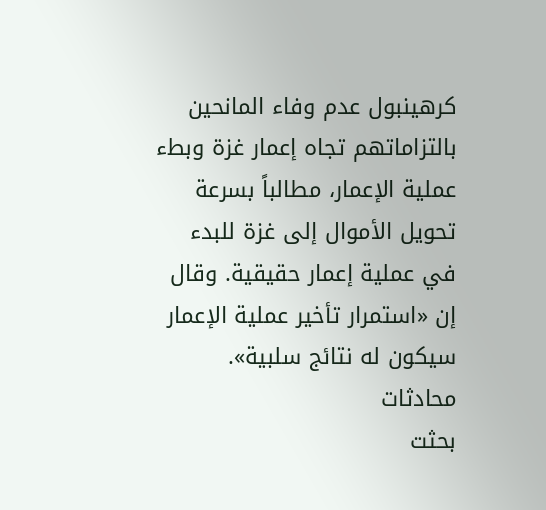كرهينبول عدم وفاء المانحين بالتزاماتهم تجاه إعمار غزة وبطء عملية الإعمار، مطالباً بسرعة تحويل الأموال إلى غزة للبدء في عملية إعمار حقيقية. وقال إن «استمرار تأخير عملية الإعمار سيكون له نتائج سلبية».
محادثات
بحثت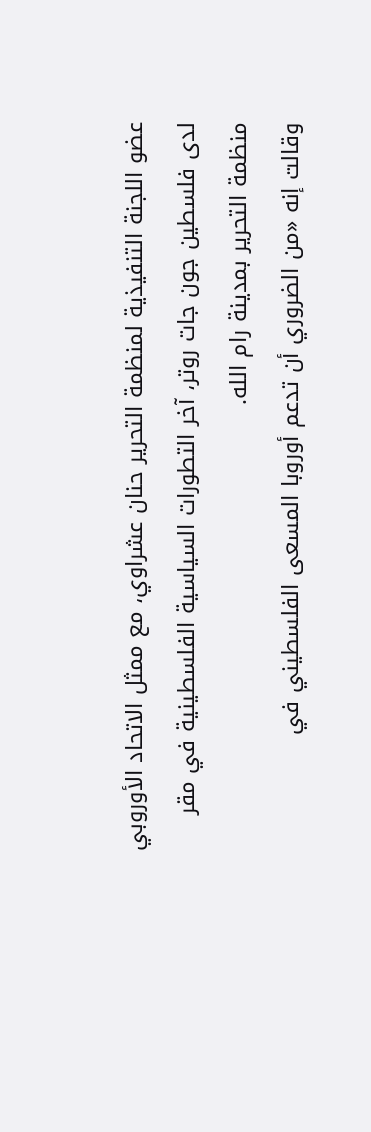عضو اللجنة التنفيذية لمنظمة التحرير حنان عشراوي، مع ممثل الاتحاد الأوروبي لدى فلسطين جون جات روتر، آخر التطورات السياسية الفلسطينية في مقر منظمة التحرير بمدينة رام الله.
وقالت إنه «من الضروري أن تدعم أوروبا المسعى الفلسطيني في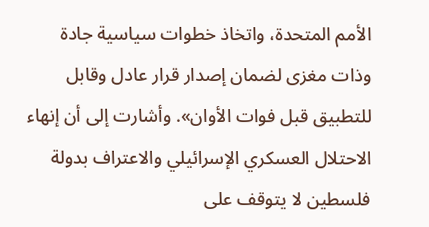الأمم المتحدة، واتخاذ خطوات سياسية جادة وذات مغزى لضمان إصدار قرار عادل وقابل للتطبيق قبل فوات الأوان». وأشارت إلى أن إنهاء الاحتلال العسكري الإسرائيلي والاعتراف بدولة فلسطين لا يتوقف على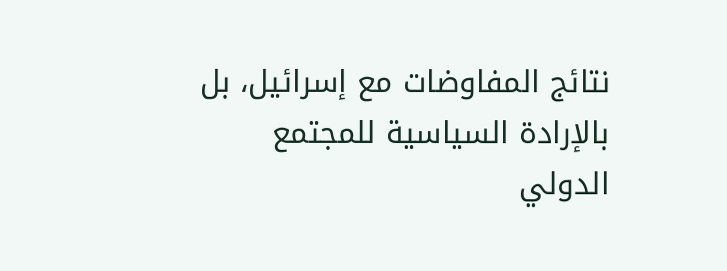نتائج المفاوضات مع إسرائيل، بل بالإرادة السياسية للمجتمع الدولي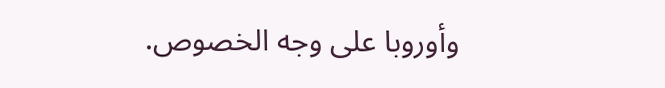وأوروبا على وجه الخصوص.